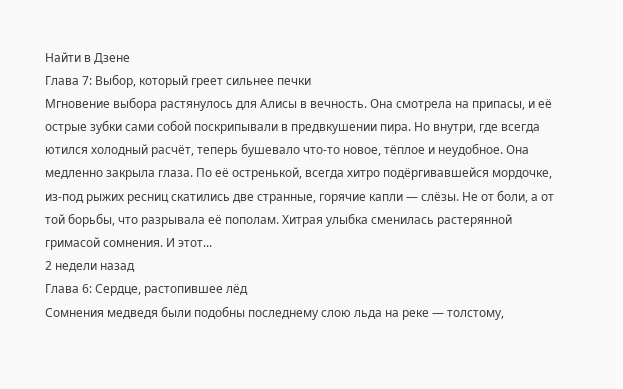Найти в Дзене
Глава 7: Выбор, который греет сильнее печки
Мгновение выбора растянулось для Алисы в вечность. Она смотрела на припасы, и её острые зубки сами собой поскрипывали в предвкушении пира. Но внутри, где всегда ютился холодный расчёт, теперь бушевало что-то новое, тёплое и неудобное. Она медленно закрыла глаза. По её остренькой, всегда хитро подёргивавшейся мордочке, из-под рыжих ресниц скатились две странные, горячие капли — слёзы. Не от боли, а от той борьбы, что разрывала её пополам. Хитрая улыбка сменилась растерянной гримасой сомнения. И этот...
2 недели назад
Глава 6: Сердце, растопившее лёд
Сомнения медведя были подобны последнему слою льда на реке — толстому,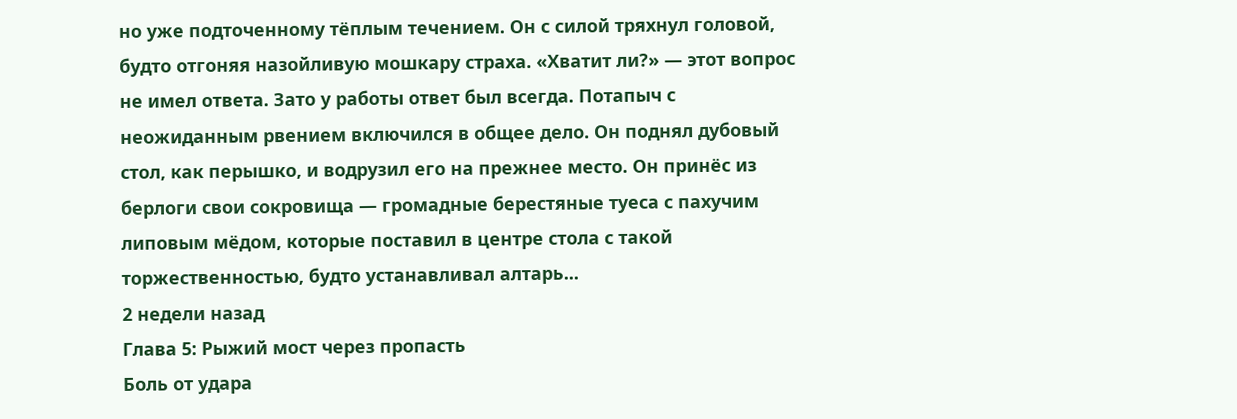но уже подточенному тёплым течением. Он с силой тряхнул головой, будто отгоняя назойливую мошкару страха. «Хватит ли?» — этот вопрос не имел ответа. Зато у работы ответ был всегда. Потапыч с неожиданным рвением включился в общее дело. Он поднял дубовый стол, как перышко, и водрузил его на прежнее место. Он принёс из берлоги свои сокровища — громадные берестяные туеса с пахучим липовым мёдом, которые поставил в центре стола с такой торжественностью, будто устанавливал алтарь...
2 недели назад
Глава 5: Рыжий мост через пропасть
Боль от удара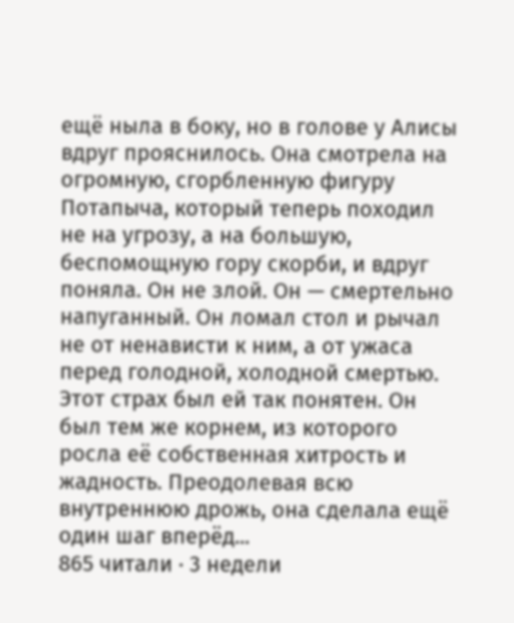ещё ныла в боку, но в голове у Алисы вдруг прояснилось. Она смотрела на огромную, сгорбленную фигуру Потапыча, который теперь походил не на угрозу, а на большую, беспомощную гору скорби, и вдруг поняла. Он не злой. Он — смертельно напуганный. Он ломал стол и рычал не от ненависти к ним, а от ужаса перед голодной, холодной смертью. Этот страх был ей так понятен. Он был тем же корнем, из которого росла её собственная хитрость и жадность. Преодолевая всю внутреннюю дрожь, она сделала ещё один шаг вперёд...
865 читали · 3 недели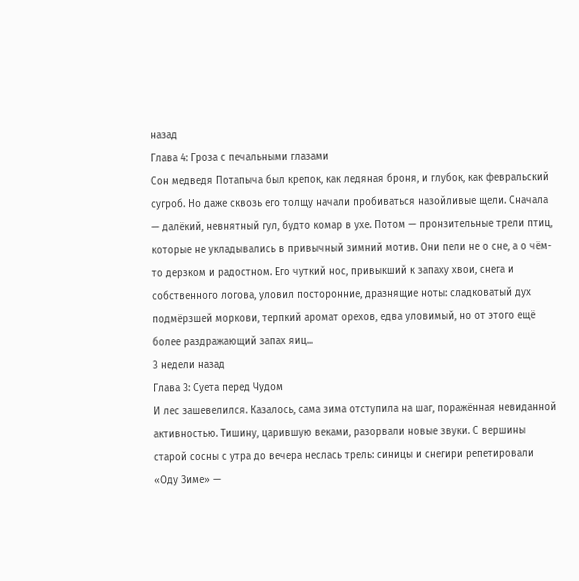назад
Глава 4: Гроза с печальными глазами
Сон медведя Потапыча был крепок, как ледяная броня, и глубок, как февральский сугроб. Но даже сквозь его толщу начали пробиваться назойливые щели. Сначала — далёкий, невнятный гул, будто комар в ухе. Потом — пронзительные трели птиц, которые не укладывались в привычный зимний мотив. Они пели не о сне, а о чём-то дерзком и радостном. Его чуткий нос, привыкший к запаху хвои, снега и собственного логова, уловил посторонние, дразнящие ноты: сладковатый дух подмёрзшей моркови, терпкий аромат орехов, едва уловимый, но от этого ещё более раздражающий запах яиц...
3 недели назад
Глава 3: Суета перед Чудом
И лес зашевелился. Казалось, сама зима отступила на шаг, поражённая невиданной активностью. Тишину, царившую веками, разорвали новые звуки. С вершины старой сосны с утра до вечера неслась трель: синицы и снегири репетировали «Оду Зиме» —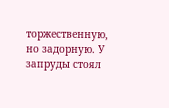торжественную, но задорную. У запруды стоял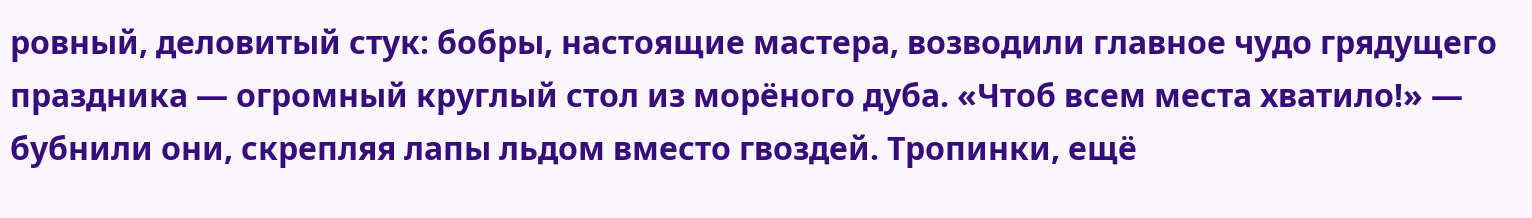ровный, деловитый стук: бобры, настоящие мастера, возводили главное чудо грядущего праздника — огромный круглый стол из морёного дуба. «Чтоб всем места хватило!» — бубнили они, скрепляя лапы льдом вместо гвоздей. Тропинки, ещё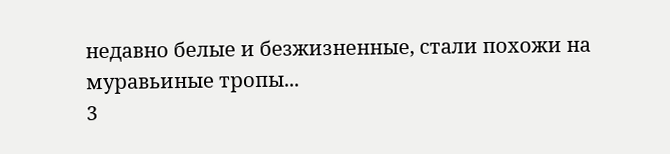недавно белые и безжизненные, стали похожи на муравьиные тропы...
3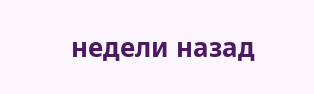недели назад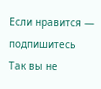Если нравится — подпишитесь
Так вы не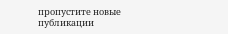пропустите новые публикации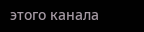этого канала